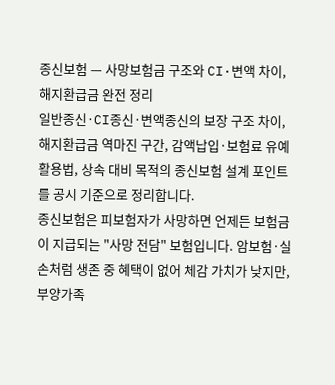종신보험 — 사망보험금 구조와 CI·변액 차이, 해지환급금 완전 정리
일반종신·CI종신·변액종신의 보장 구조 차이, 해지환급금 역마진 구간, 감액납입·보험료 유예 활용법, 상속 대비 목적의 종신보험 설계 포인트를 공시 기준으로 정리합니다.
종신보험은 피보험자가 사망하면 언제든 보험금이 지급되는 "사망 전담" 보험입니다. 암보험·실손처럼 생존 중 혜택이 없어 체감 가치가 낮지만, 부양가족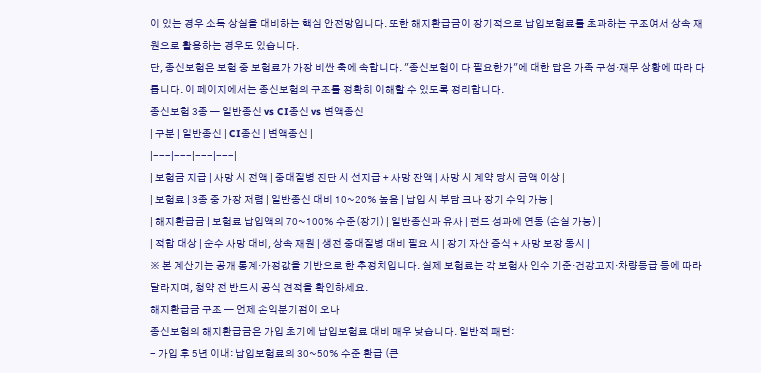이 있는 경우 소득 상실을 대비하는 핵심 안전망입니다. 또한 해지환급금이 장기적으로 납입보험료를 초과하는 구조여서 상속 재원으로 활용하는 경우도 있습니다.
단, 종신보험은 보험 중 보험료가 가장 비싼 축에 속합니다. "종신보험이 다 필요한가"에 대한 답은 가족 구성·재무 상황에 따라 다릅니다. 이 페이지에서는 종신보험의 구조를 정확히 이해할 수 있도록 정리합니다.
종신보험 3종 — 일반종신 vs CI종신 vs 변액종신
| 구분 | 일반종신 | CI종신 | 변액종신 |
|---|---|---|---|
| 보험금 지급 | 사망 시 전액 | 중대질병 진단 시 선지급 + 사망 잔액 | 사망 시 계약 당시 금액 이상 |
| 보험료 | 3종 중 가장 저렴 | 일반종신 대비 10~20% 높음 | 납입 시 부담 크나 장기 수익 가능 |
| 해지환급금 | 보험료 납입액의 70~100% 수준(장기) | 일반종신과 유사 | 펀드 성과에 연동 (손실 가능) |
| 적합 대상 | 순수 사망 대비, 상속 재원 | 생전 중대질병 대비 필요 시 | 장기 자산 증식 + 사망 보장 동시 |
※ 본 계산기는 공개 통계·가정값을 기반으로 한 추정치입니다. 실제 보험료는 각 보험사 인수 기준·건강고지·차량등급 등에 따라 달라지며, 청약 전 반드시 공식 견적을 확인하세요.
해지환급금 구조 — 언제 손익분기점이 오나
종신보험의 해지환급금은 가입 초기에 납입보험료 대비 매우 낮습니다. 일반적 패턴:
- 가입 후 5년 이내: 납입보험료의 30~50% 수준 환급 (큰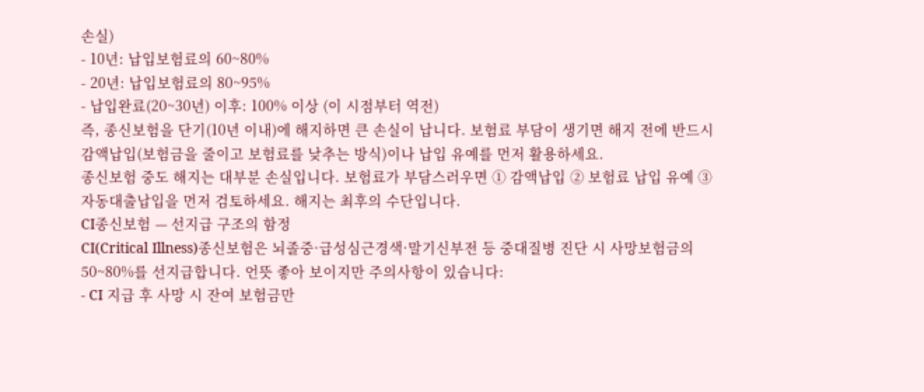손실)
- 10년: 납입보험료의 60~80%
- 20년: 납입보험료의 80~95%
- 납입완료(20~30년) 이후: 100% 이상 (이 시점부터 역전)
즉, 종신보험을 단기(10년 이내)에 해지하면 큰 손실이 납니다. 보험료 부담이 생기면 해지 전에 반드시 감액납입(보험금을 줄이고 보험료를 낮추는 방식)이나 납입 유예를 먼저 활용하세요.
종신보험 중도 해지는 대부분 손실입니다. 보험료가 부담스러우면 ① 감액납입 ② 보험료 납입 유예 ③ 자동대출납입을 먼저 검토하세요. 해지는 최후의 수단입니다.
CI종신보험 — 선지급 구조의 함정
CI(Critical Illness)종신보험은 뇌졸중·급성심근경색·말기신부전 등 중대질병 진단 시 사망보험금의 50~80%를 선지급합니다. 언뜻 좋아 보이지만 주의사항이 있습니다:
- CI 지급 후 사망 시 잔여 보험금만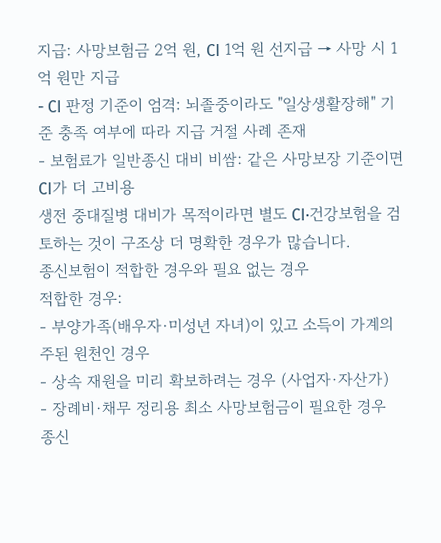지급: 사망보험금 2억 원, CI 1억 원 선지급 → 사망 시 1억 원만 지급
- CI 판정 기준이 엄격: 뇌졸중이라도 "일상생활장해" 기준 충족 여부에 따라 지급 거절 사례 존재
- 보험료가 일반종신 대비 비쌈: 같은 사망보장 기준이면 CI가 더 고비용
생전 중대질병 대비가 목적이라면 별도 CI·건강보험을 검토하는 것이 구조상 더 명확한 경우가 많습니다.
종신보험이 적합한 경우와 필요 없는 경우
적합한 경우:
- 부양가족(배우자·미성년 자녀)이 있고 소득이 가계의 주된 원천인 경우
- 상속 재원을 미리 확보하려는 경우 (사업자·자산가)
- 장례비·채무 정리용 최소 사망보험금이 필요한 경우
종신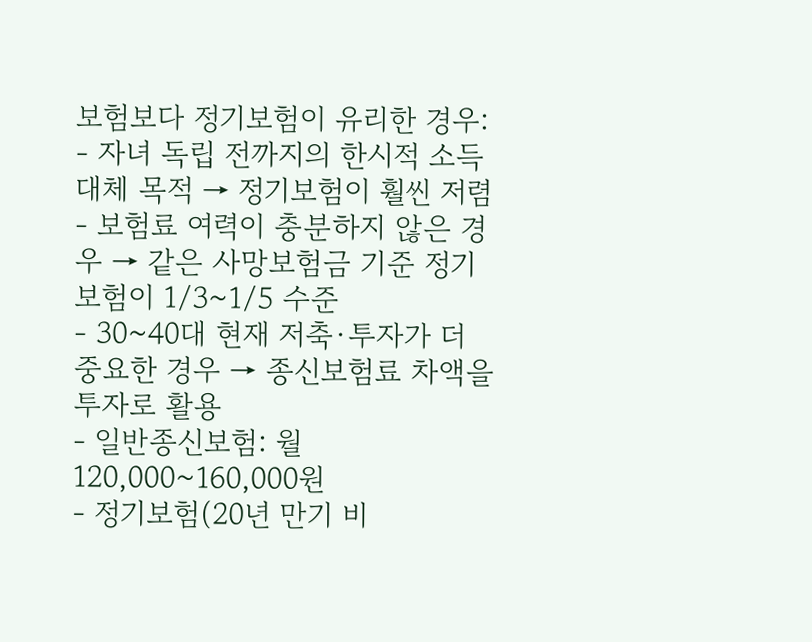보험보다 정기보험이 유리한 경우:
- 자녀 독립 전까지의 한시적 소득 대체 목적 → 정기보험이 훨씬 저렴
- 보험료 여력이 충분하지 않은 경우 → 같은 사망보험금 기준 정기보험이 1/3~1/5 수준
- 30~40대 현재 저축·투자가 더 중요한 경우 → 종신보험료 차액을 투자로 활용
- 일반종신보험: 월 120,000~160,000원
- 정기보험(20년 만기 비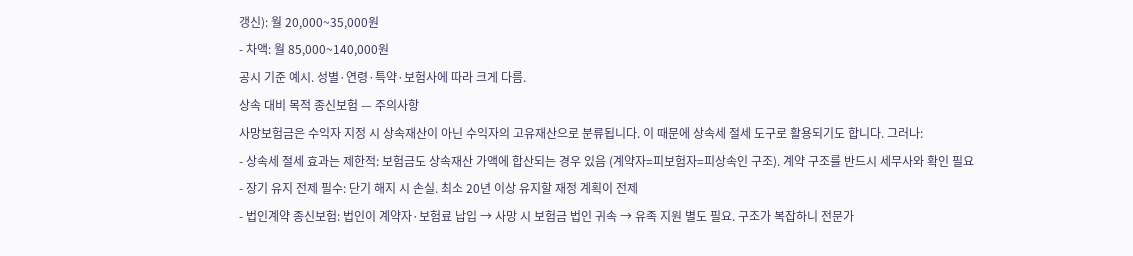갱신): 월 20,000~35,000원
- 차액: 월 85,000~140,000원
공시 기준 예시. 성별·연령·특약·보험사에 따라 크게 다름.
상속 대비 목적 종신보험 — 주의사항
사망보험금은 수익자 지정 시 상속재산이 아닌 수익자의 고유재산으로 분류됩니다. 이 때문에 상속세 절세 도구로 활용되기도 합니다. 그러나:
- 상속세 절세 효과는 제한적: 보험금도 상속재산 가액에 합산되는 경우 있음 (계약자=피보험자=피상속인 구조). 계약 구조를 반드시 세무사와 확인 필요
- 장기 유지 전제 필수: 단기 해지 시 손실. 최소 20년 이상 유지할 재정 계획이 전제
- 법인계약 종신보험: 법인이 계약자·보험료 납입 → 사망 시 보험금 법인 귀속 → 유족 지원 별도 필요. 구조가 복잡하니 전문가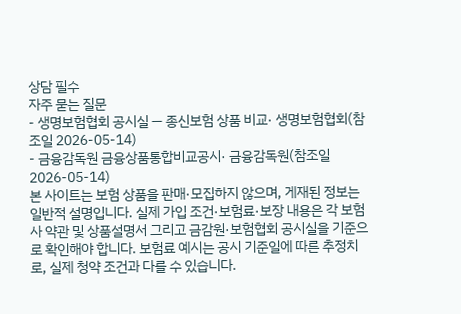상담 필수
자주 묻는 질문
- 생명보험협회 공시실 — 종신보험 상품 비교· 생명보험협회(참조일 2026-05-14)
- 금융감독원 금융상품통합비교공시· 금융감독원(참조일 2026-05-14)
본 사이트는 보험 상품을 판매·모집하지 않으며, 게재된 정보는 일반적 설명입니다. 실제 가입 조건·보험료·보장 내용은 각 보험사 약관 및 상품설명서 그리고 금감원·보험협회 공시실을 기준으로 확인해야 합니다. 보험료 예시는 공시 기준일에 따른 추정치로, 실제 청약 조건과 다를 수 있습니다.